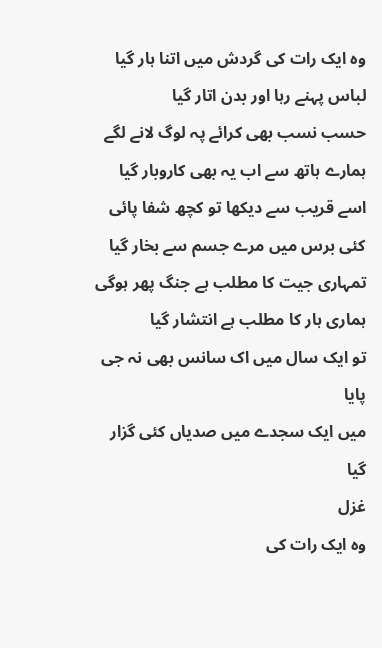وہ ایک رات کی گردش میں اتنا ہار گیا
لباس پہنے رہا اور بدن اتار گیا
حسب نسب بھی کرائے پہ لوگ لانے لگے
ہمارے ہاتھ سے اب یہ بھی کاروبار گیا
اسے قریب سے دیکھا تو کچھ شفا پائی
کئی برس میں مرے جسم سے بخار گیا
تمہاری جیت کا مطلب ہے جنگ پھر ہوگی
ہماری ہار کا مطلب ہے انتشار گیا
تو ایک سال میں اک سانس بھی نہ جی پایا
میں ایک سجدے میں صدیاں کئی گزار گیا
غزل
وہ ایک رات کی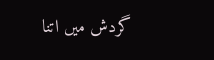گردش میں اتنا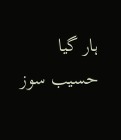ہار گیا
حسیب سوز